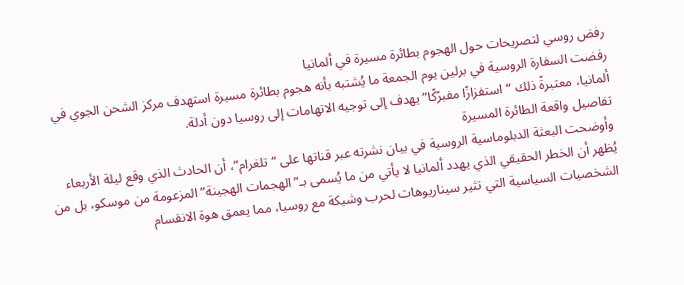رفض روسي لتصريحات حول الهجوم بطائرة مسيرة في ألمانيا
رفضت السفارة الروسية في برلين يوم الجمعة ما يُشتبه بأنه هجوم بطائرة مسيرة استهدف مركز الشحن الجوي في ألمانيا، معتبرةً ذلك “استفزازًا مفبرًكًا” يهدف إلى توجيه الاتهامات إلى روسيا دون أدلة.
تفاصيل واقعة الطائرة المسيرة
وأوضحت البعثة الدبلوماسية الروسية في بيان نشرته عبر قناتها على “تلغرام”، أن الحادث الذي وقع ليلة الأربعاء يُظهر أن الخطر الحقيقي الذي يهدد ألمانيا لا يأتي من ما يُسمى بـ”الهجمات الهجينة” المزعومة من موسكو، بل من الشخصيات السياسية التي تثير سيناريوهات لحرب وشيكة مع روسيا، مما يعمق هوة الانقسام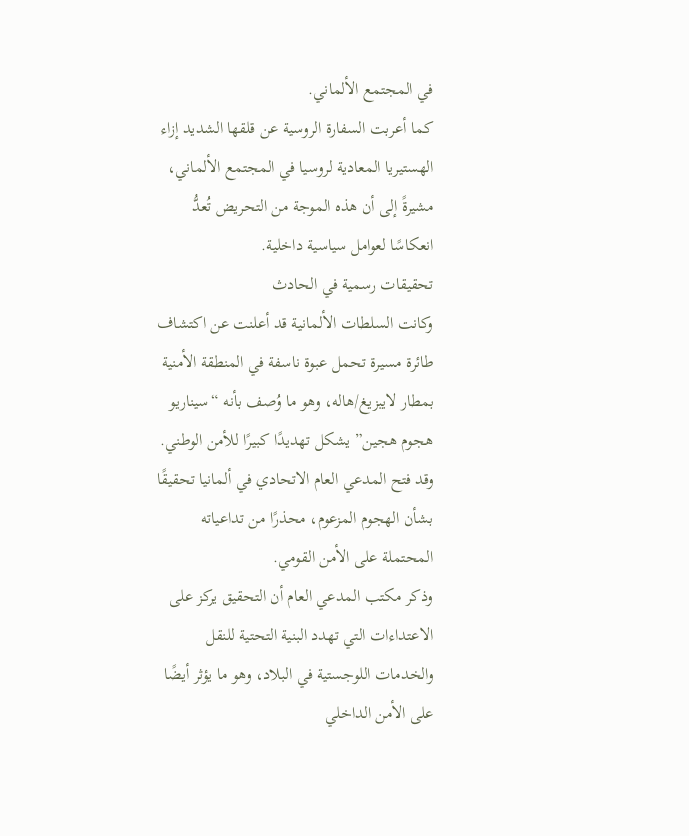في المجتمع الألماني.
كما أعربت السفارة الروسية عن قلقها الشديد إزاء الهستيريا المعادية لروسيا في المجتمع الألماني، مشيرةً إلى أن هذه الموجة من التحريض تُعدُّ انعكاسًا لعوامل سياسية داخلية.
تحقيقات رسمية في الحادث
وكانت السلطات الألمانية قد أعلنت عن اكتشاف طائرة مسيرة تحمل عبوة ناسفة في المنطقة الأمنية بمطار لايبزيغ/هاله، وهو ما وُصف بأنه “سيناريو هجوم هجين” يشكل تهديدًا كبيرًا للأمن الوطني. وقد فتح المدعي العام الاتحادي في ألمانيا تحقيقًا بشأن الهجوم المزعوم، محذرًا من تداعياته المحتملة على الأمن القومي.
وذكر مكتب المدعي العام أن التحقيق يركز على الاعتداءات التي تهدد البنية التحتية للنقل والخدمات اللوجستية في البلاد، وهو ما يؤثر أيضًا على الأمن الداخلي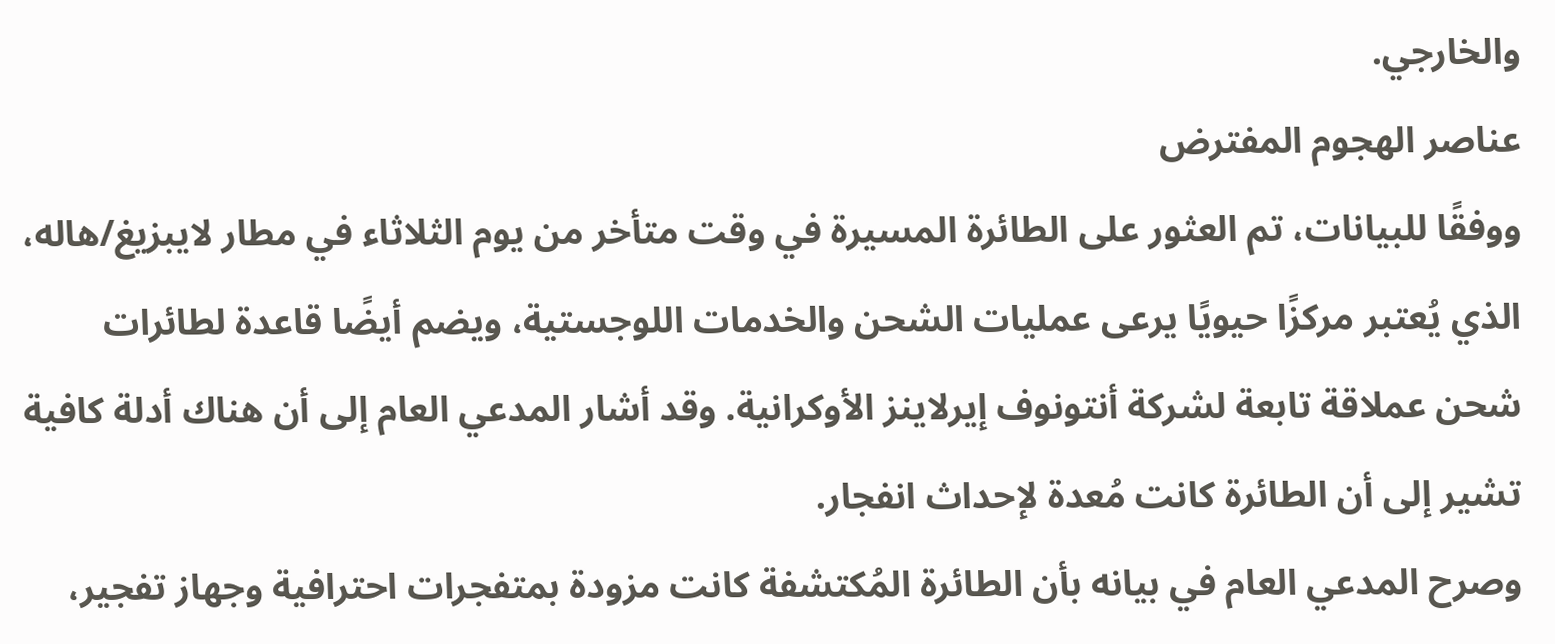والخارجي.
عناصر الهجوم المفترض
ووفقًا للبيانات، تم العثور على الطائرة المسيرة في وقت متأخر من يوم الثلاثاء في مطار لايبزيغ/هاله، الذي يُعتبر مركزًا حيويًا يرعى عمليات الشحن والخدمات اللوجستية، ويضم أيضًا قاعدة لطائرات شحن عملاقة تابعة لشركة أنتونوف إيرلاينز الأوكرانية. وقد أشار المدعي العام إلى أن هناك أدلة كافية تشير إلى أن الطائرة كانت مُعدة لإحداث انفجار.
وصرح المدعي العام في بيانه بأن الطائرة المُكتشفة كانت مزودة بمتفجرات احترافية وجهاز تفجير،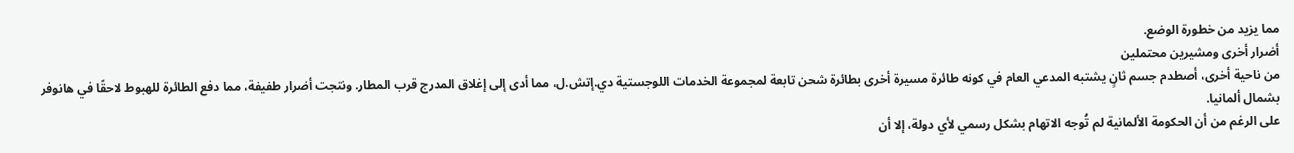مما يزيد من خطورة الوضع.
أضرار أخرى ومشيرين محتملين
من ناحية أخرى، أصطدم جسم ثانٍ يشتبه المدعي العام في كونه طائرة مسيرة أخرى بطائرة شحن تابعة لمجموعة الخدمات اللوجستية دي.إتش.ل، مما أدى إلى إغلاق المدرج قرب المطار. ونتجت أضرار طفيفة، مما دفع الطائرة للهبوط لاحقًا في هانوفر بشمال ألمانيا.
على الرغم من أن الحكومة الألمانية لم تُوجه الاتهام بشكل رسمي لأي دولة، إلا أن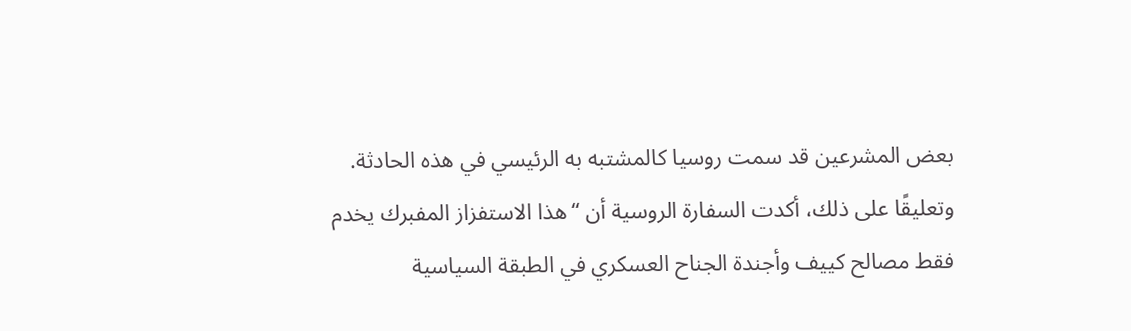بعض المشرعين قد سمت روسيا كالمشتبه به الرئيسي في هذه الحادثة. وتعليقًا على ذلك، أكدت السفارة الروسية أن “هذا الاستفزاز المفبرك يخدم فقط مصالح كييف وأجندة الجناح العسكري في الطبقة السياسية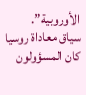الأوروبية”.
سياق معاداة روسيا
كان المسؤولون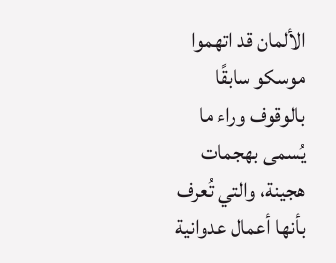الألمان قد اتهموا موسكو سابقًا بالوقوف وراء ما يُسمى بهجمات هجينة، والتي تُعرف بأنها أعمال عدوانية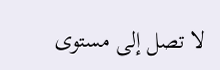لا تصل إلى مستوى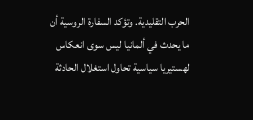الحرب التقليدية. وتؤكد السفارة الروسية أن ما يحدث في ألمانيا ليس سوى انعكاس لهستيريا سياسية تحاول استغلال الحادثة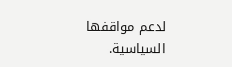لدعم مواقفها السياسية.